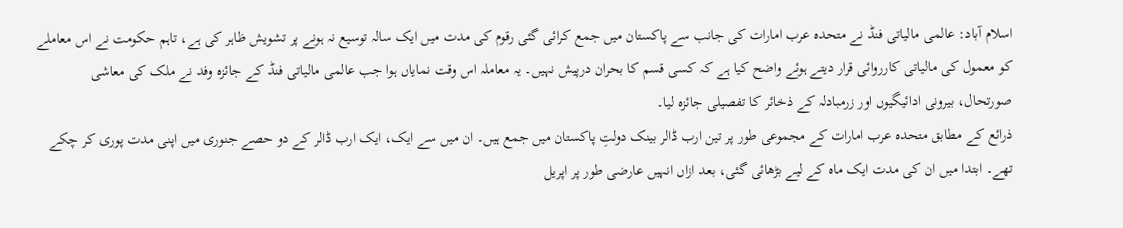اسلام آباد: عالمی مالیاتی فنڈ نے متحدہ عرب امارات کی جانب سے پاکستان میں جمع کرائی گئی رقوم کی مدت میں ایک سالہ توسیع نہ ہونے پر تشویش ظاہر کی ہے، تاہم حکومت نے اس معاملے کو معمول کی مالیاتی کارروائی قرار دیتے ہوئے واضح کیا ہے کہ کسی قسم کا بحران درپیش نہیں۔ یہ معاملہ اس وقت نمایاں ہوا جب عالمی مالیاتی فنڈ کے جائزہ وفد نے ملک کی معاشی صورتحال، بیرونی ادائیگیوں اور زرمبادلہ کے ذخائر کا تفصیلی جائزہ لیا۔
ذرائع کے مطابق متحدہ عرب امارات کے مجموعی طور پر تین ارب ڈالر بینک دولتِ پاکستان میں جمع ہیں۔ ان میں سے ایک، ایک ارب ڈالر کے دو حصے جنوری میں اپنی مدت پوری کر چکے تھے۔ ابتدا میں ان کی مدت ایک ماہ کے لیے بڑھائی گئی، بعد ازاں انہیں عارضی طور پر اپریل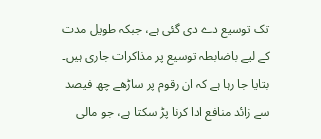تک توسیع دے دی گئی ہے، جبکہ طویل مدت کے لیے باضابطہ توسیع پر مذاکرات جاری ہیں۔ بتایا جا رہا ہے کہ ان رقوم پر ساڑھے چھ فیصد سے زائد منافع ادا کرنا پڑ سکتا ہے، جو مالی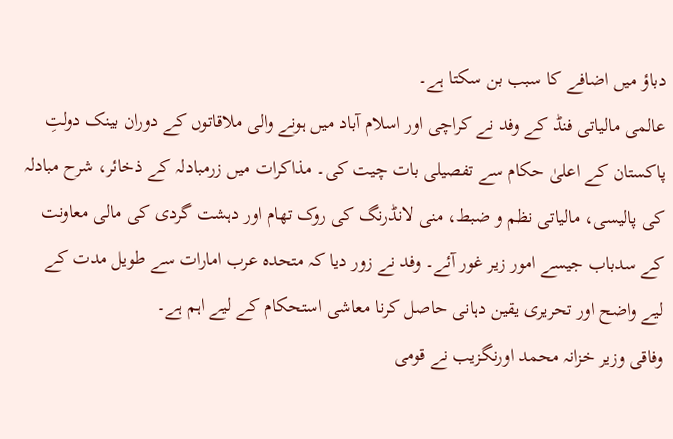دباؤ میں اضافے کا سبب بن سکتا ہے۔
عالمی مالیاتی فنڈ کے وفد نے کراچی اور اسلام آباد میں ہونے والی ملاقاتوں کے دوران بینک دولتِ پاکستان کے اعلیٰ حکام سے تفصیلی بات چیت کی۔ مذاکرات میں زرمبادلہ کے ذخائر، شرح مبادلہ کی پالیسی، مالیاتی نظم و ضبط، منی لانڈرنگ کی روک تھام اور دہشت گردی کی مالی معاونت کے سدباب جیسے امور زیر غور آئے۔ وفد نے زور دیا کہ متحدہ عرب امارات سے طویل مدت کے لیے واضح اور تحریری یقین دہانی حاصل کرنا معاشی استحکام کے لیے اہم ہے۔
وفاقی وزیر خزانہ محمد اورنگزیب نے قومی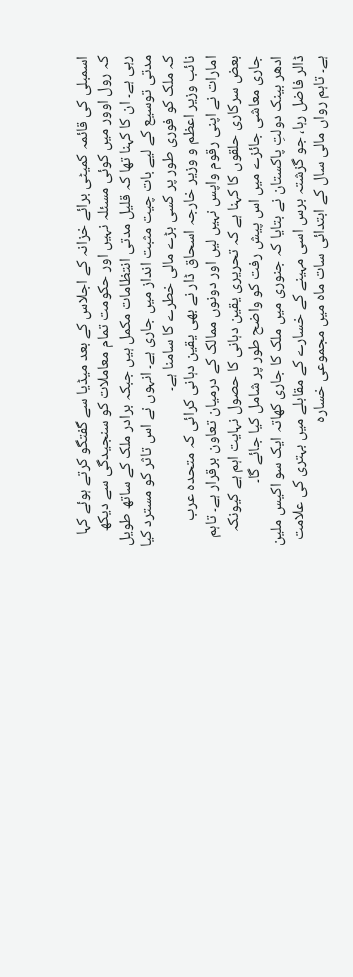اسمبلی کی قائمہ کمیٹی برائے خزانہ کے اجلاس کے بعد میڈیا سے گفتگو کرتے ہوئے کہا کہ رول اوور میں کوئی مسئلہ نہیں اور حکومت تمام معاملات کو سنجیدگی سے دیکھ رہی ہے۔ ان کا کہنا تھا کہ قلیل مدتی انتظامات مکمل ہیں جبکہ برادر ملک کے ساتھ طویل مدتی توسیع کے لیے بات چیت مثبت انداز میں جاری ہے۔ انہوں نے اس تاثر کو مسترد کیا کہ ملک کو فوری طور پر کسی بڑے مالی خطرے کا سامنا ہے۔
نائب وزیر اعظم و وزیر خارجہ اسحاق ڈار نے بھی یقین دہانی کرائی کہ متحدہ عرب امارات نے اپنی رقوم واپس نہیں لیں اور دونوں ممالک کے درمیان تعاون برقرار ہے۔ تاہم بعض سرکاری حلقوں کا کہنا ہے کہ تحریری یقین دہانی کا حصول نہایت اہم ہے کیونکہ جاری معاشی جائزے میں اس پیش رفت کو واضح طور پر شامل کیا جائے گا۔
ادھر بینک دولتِ پاکستان نے بتایا کہ جنوری میں ملک کا جاری کھاتہ ایک سو اکیس ملین ڈالر فاضل رہا، جو گزشتہ برس اسی مہینے کے خسارے کے مقابلے میں بہتری کی علامت ہے۔ تاہم رواں مالی سال کے ابتدائی سات ماہ میں مجموعی خسارہ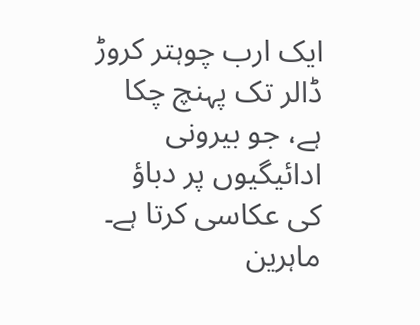ایک ارب چوہتر کروڑ ڈالر تک پہنچ چکا ہے، جو بیرونی ادائیگیوں پر دباؤ کی عکاسی کرتا ہے۔ ماہرین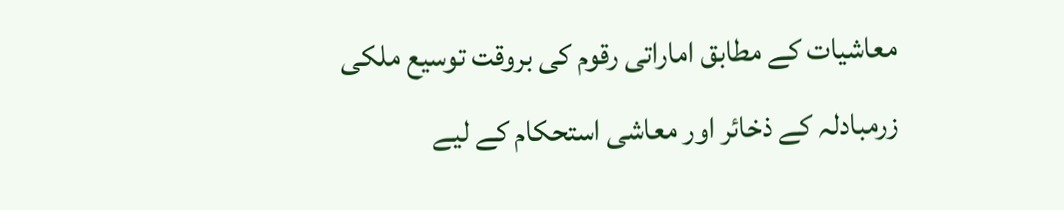معاشیات کے مطابق اماراتی رقوم کی بروقت توسیع ملکی زرمبادلہ کے ذخائر اور معاشی استحکام کے لیے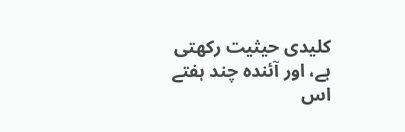کلیدی حیثیت رکھتی ہے، اور آئندہ چند ہفتے اس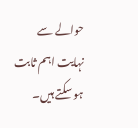حوالے سے نہایت اہم ثابت ہو سکتے ہیں۔